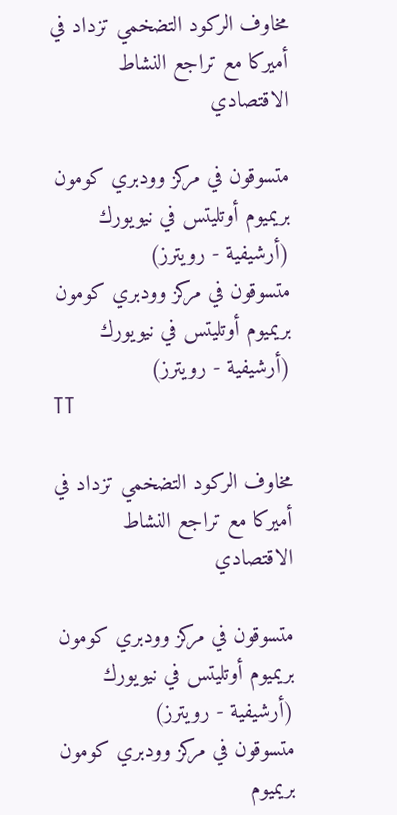مخاوف الركود التضخمي تزداد في أميركا مع تراجع النشاط الاقتصادي

متسوقون في مركز وودبري كومون بريميوم أوتليتس في نيويورك (أرشيفية - رويترز)
متسوقون في مركز وودبري كومون بريميوم أوتليتس في نيويورك (أرشيفية - رويترز)
TT

مخاوف الركود التضخمي تزداد في أميركا مع تراجع النشاط الاقتصادي

متسوقون في مركز وودبري كومون بريميوم أوتليتس في نيويورك (أرشيفية - رويترز)
متسوقون في مركز وودبري كومون بريميوم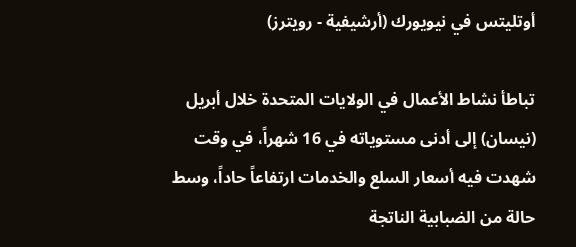أوتليتس في نيويورك (أرشيفية - رويترز)

تباطأ نشاط الأعمال في الولايات المتحدة خلال أبريل (نيسان) إلى أدنى مستوياته في 16 شهراً، في وقت شهدت فيه أسعار السلع والخدمات ارتفاعاً حاداً، وسط حالة من الضبابية الناتجة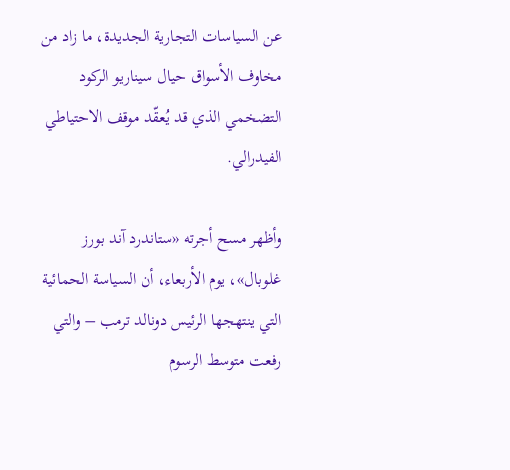عن السياسات التجارية الجديدة، ما زاد من مخاوف الأسواق حيال سيناريو الركود التضخمي الذي قد يُعقّد موقف الاحتياطي الفيدرالي.

وأظهر مسح أجرته «ستاندرد آند بورز غلوبال»، يوم الأربعاء، أن السياسة الحمائية التي ينتهجها الرئيس دونالد ترمب – والتي رفعت متوسط الرسوم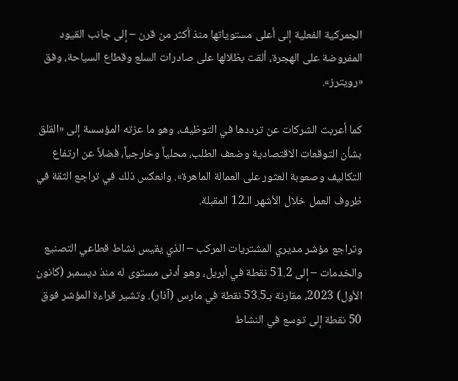الجمركية الفعلية إلى أعلى مستوياتها منذ أكثر من قرن – إلى جانب القيود المفروضة على الهجرة، ألقت بظلالها على صادرات السلع وقطاع السياحة، وفق «رويترز».

كما أعربت الشركات عن ترددها في التوظيف، وهو ما عزته المؤسسة إلى «القلق بشأن التوقعات الاقتصادية وضعف الطلب، محلياً وخارجياً، فضلاً عن ارتفاع التكاليف وصعوبة العثور على العمالة الماهرة». وانعكس ذلك في تراجع الثقة في ظروف العمل خلال الأشهر الـ12 المقبلة.

وتراجع مؤشر مديري المشتريات المركب – الذي يقيس نشاط قطاعي التصنيع والخدمات – إلى 51.2 نقطة في أبريل، وهو أدنى مستوى له منذ ديسمبر (كانون الأول) 2023، مقارنة بـ53.5 نقطة في مارس (آذار). وتشير قراءة المؤشر فوق 50 نقطة إلى توسع في النشاط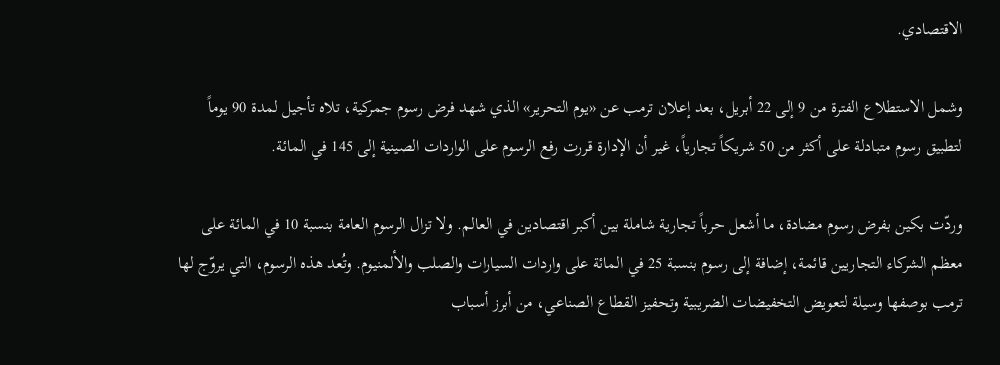الاقتصادي.

وشمل الاستطلاع الفترة من 9 إلى 22 أبريل، بعد إعلان ترمب عن «يوم التحرير» الذي شهد فرض رسوم جمركية، تلاه تأجيل لمدة 90 يوماً لتطبيق رسوم متبادلة على أكثر من 50 شريكاً تجارياً، غير أن الإدارة قررت رفع الرسوم على الواردات الصينية إلى 145 في المائة.

وردّت بكين بفرض رسوم مضادة، ما أشعل حرباً تجارية شاملة بين أكبر اقتصادين في العالم. ولا تزال الرسوم العامة بنسبة 10 في المائة على معظم الشركاء التجاريين قائمة، إضافة إلى رسوم بنسبة 25 في المائة على واردات السيارات والصلب والألمنيوم. وتُعد هذه الرسوم، التي يروّج لها ترمب بوصفها وسيلة لتعويض التخفيضات الضريبية وتحفيز القطاع الصناعي، من أبرز أسباب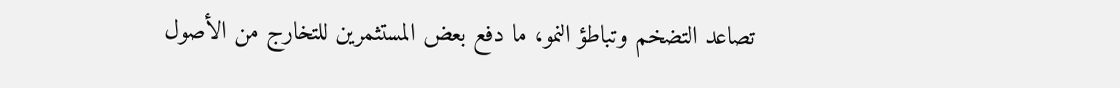تصاعد التضخم وتباطؤ النمو، ما دفع بعض المستثمرين للتخارج من الأصول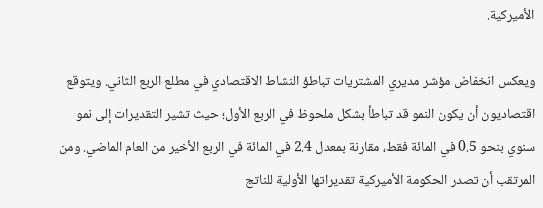الأميركية.

ويعكس انخفاض مؤشر مديري المشتريات تباطؤ النشاط الاقتصادي في مطلع الربع الثاني. ويتوقع اقتصاديون أن يكون النمو قد تباطأ بشكل ملحوظ في الربع الأول؛ حيث تشير التقديرات إلى نمو سنوي بنحو 0.5 في المائة فقط، مقارنة بمعدل 2.4 في المائة في الربع الأخير من العام الماضي. ومن المرتقب أن تصدر الحكومة الأميركية تقديراتها الأولية للناتج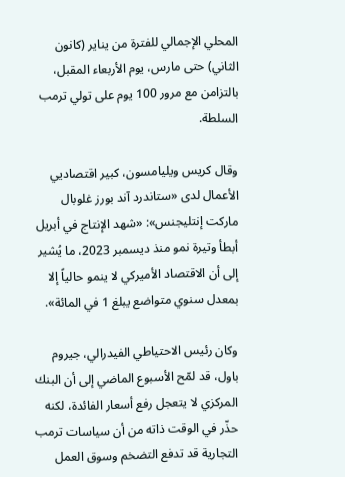المحلي الإجمالي للفترة من يناير (كانون الثاني) حتى مارس، يوم الأربعاء المقبل، بالتزامن مع مرور 100 يوم على تولي ترمب السلطة.

وقال كريس ويليامسون، كبير اقتصاديي الأعمال لدى «ستاندرد آند بورز غلوبال ماركت إنتليجنس»: «شهد الإنتاج في أبريل أبطأ وتيرة نمو منذ ديسمبر 2023، ما يُشير إلى أن الاقتصاد الأميركي لا ينمو حالياً إلا بمعدل سنوي متواضع يبلغ 1 في المائة».

وكان رئيس الاحتياطي الفيدرالي، جيروم باول، قد لمّح الأسبوع الماضي إلى أن البنك المركزي لا يتعجل رفع أسعار الفائدة، لكنه حذّر في الوقت ذاته من أن سياسات ترمب التجارية قد تدفع التضخم وسوق العمل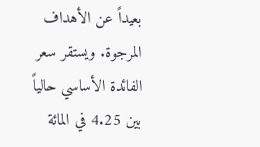بعيداً عن الأهداف المرجوة. ويستقر سعر الفائدة الأساسي حالياً بين 4.25 في المائة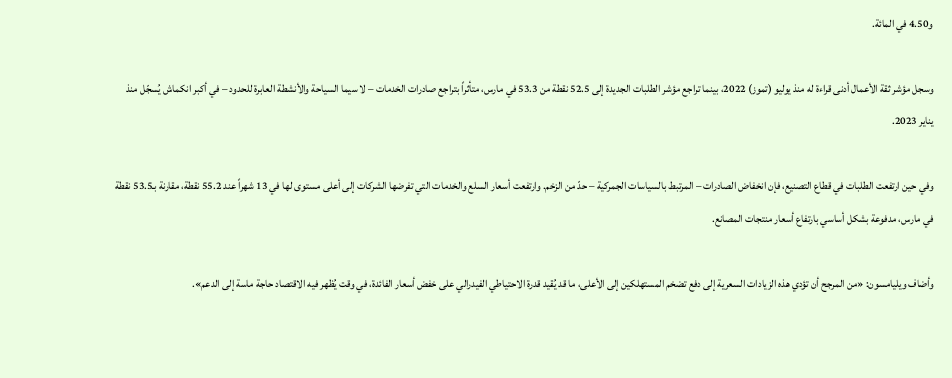و4.50 في المائة.

وسجل مؤشر ثقة الأعمال أدنى قراءة له منذ يوليو (تموز) 2022، بينما تراجع مؤشر الطلبات الجديدة إلى 52.5 نقطة من 53.3 في مارس، متأثراً بتراجع صادرات الخدمات – لا سيما السياحة والأنشطة العابرة للحدود – في أكبر انكماش يُسجّل منذ يناير 2023.

وفي حين ارتفعت الطلبات في قطاع التصنيع، فإن انخفاض الصادرات – المرتبط بالسياسات الجمركية – حدّ من الزخم. وارتفعت أسعار السلع والخدمات التي تفرضها الشركات إلى أعلى مستوى لها في 13 شهراً عند 55.2 نقطة، مقارنة بـ53.5 نقطة في مارس، مدفوعة بشكل أساسي بارتفاع أسعار منتجات المصانع.

وأضاف ويليامسون: «من المرجح أن تؤدي هذه الزيادات السعرية إلى دفع تضخم المستهلكين إلى الأعلى، ما قد يُقيد قدرة الاحتياطي الفيدرالي على خفض أسعار الفائدة، في وقت يُظهر فيه الاقتصاد حاجة ماسة إلى الدعم».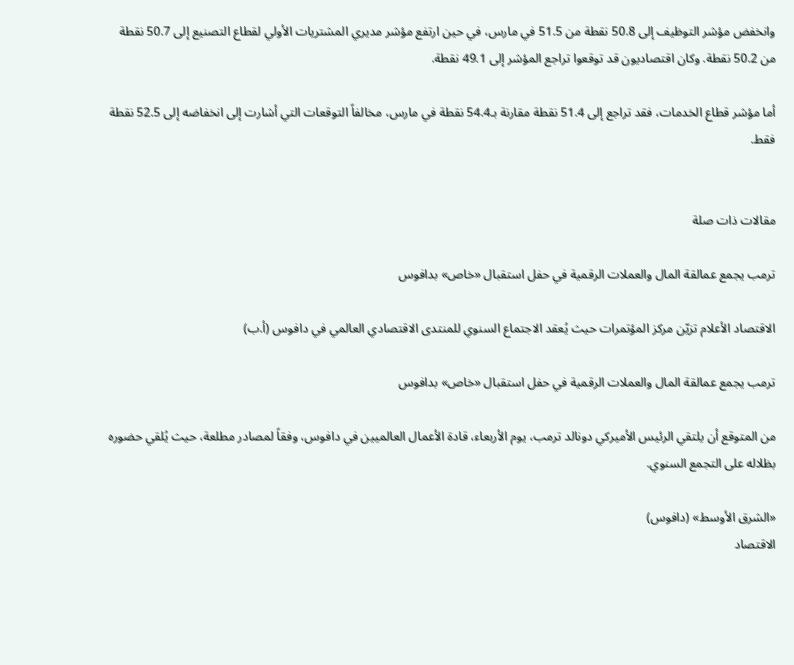وانخفض مؤشر التوظيف إلى 50.8 نقطة من 51.5 في مارس، في حين ارتفع مؤشر مديري المشتريات الأولي لقطاع التصنيع إلى 50.7 نقطة من 50.2 نقطة. وكان اقتصاديون قد توقعوا تراجع المؤشر إلى 49.1 نقطة.

أما مؤشر قطاع الخدمات، فقد تراجع إلى 51.4 نقطة مقارنة بـ54.4 نقطة في مارس، مخالفاً التوقعات التي أشارت إلى انخفاضه إلى 52.5 نقطة فقط.


مقالات ذات صلة

ترمب يجمع عمالقة المال والعملات الرقمية في حفل استقبال «خاص» بدافوس

الاقتصاد الأعلام تزيّن مركز المؤتمرات حيث يُعقد الاجتماع السنوي للمنتدى الاقتصادي العالمي في دافوس (أ.ب)

ترمب يجمع عمالقة المال والعملات الرقمية في حفل استقبال «خاص» بدافوس

من المتوقع أن يلتقي الرئيس الأميركي دونالد ترمب، يوم الأربعاء، قادة الأعمال العالميين في دافوس، وفقاً لمصادر مطلعة، حيث يُلقي حضوره بظلاله على التجمع السنوي.

«الشرق الأوسط» (دافوس)
الاقتصاد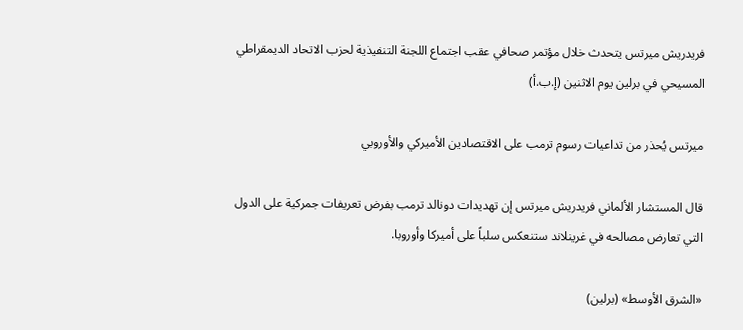فريدريش ميرتس يتحدث خلال مؤتمر صحافي عقب اجتماع اللجنة التنفيذية لحزب الاتحاد الديمقراطي المسيحي في برلين يوم الاثنين (إ.ب.أ)

ميرتس يُحذر من تداعيات رسوم ترمب على الاقتصادين الأميركي والأوروبي

قال المستشار الألماني فريدريش ميرتس إن تهديدات دونالد ترمب بفرض تعريفات جمركية على الدول التي تعارض مصالحه في غرينلاند ستنعكس سلباً على أميركا وأوروبا.

«الشرق الأوسط» (برلين)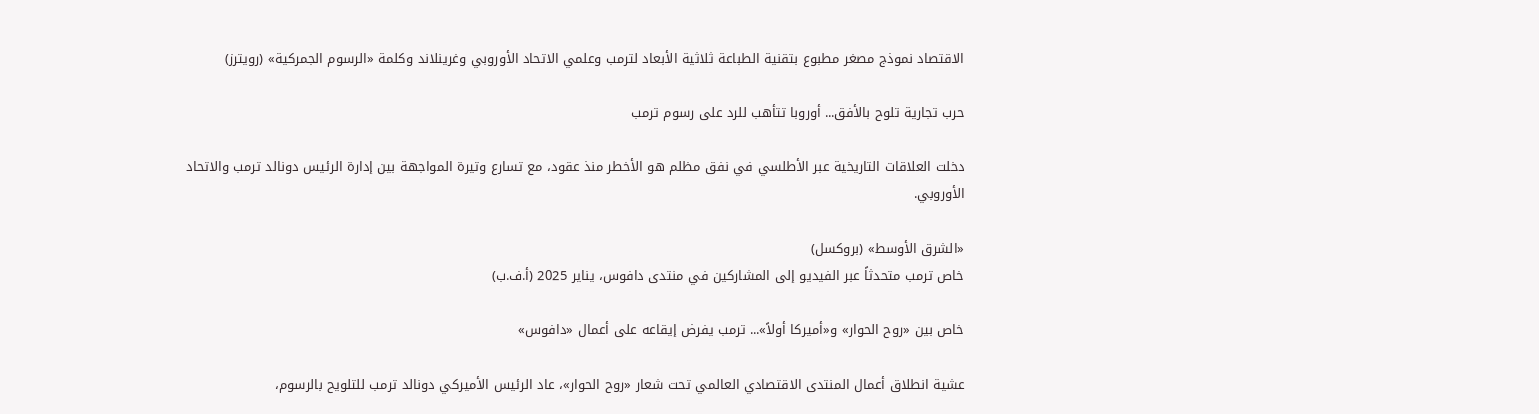الاقتصاد نموذج مصغر مطبوع بتقنية الطباعة ثلاثية الأبعاد لترمب وعلمي الاتحاد الأوروبي وغرينلاند وكلمة «الرسوم الجمركية» (رويترز)

حرب تجارية تلوح بالأفق... أوروبا تتأهب للرد على رسوم ترمب

دخلت العلاقات التاريخية عبر الأطلسي في نفق مظلم هو الأخطر منذ عقود، مع تسارع وتيرة المواجهة بين إدارة الرئيس دونالد ترمب والاتحاد الأوروبي.

«الشرق الأوسط» (بروكسل)
خاص ترمب متحدثاً عبر الفيديو إلى المشاركين في منتدى دافوس، يناير 2025 (أ.ف.ب)

خاص بين «روح الحوار» و«أميركا أولاً»... ترمب يفرض إيقاعه على أعمال «دافوس»

عشية انطلاق أعمال المنتدى الاقتصادي العالمي تحت شعار «روح الحوار»، عاد الرئيس الأميركي دونالد ترمب للتلويح بالرسوم،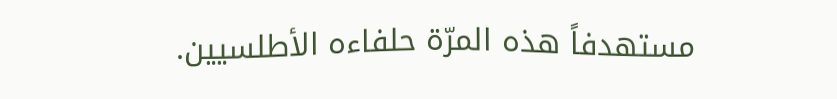مستهدفاً هذه المرّة حلفاءه الأطلسيين.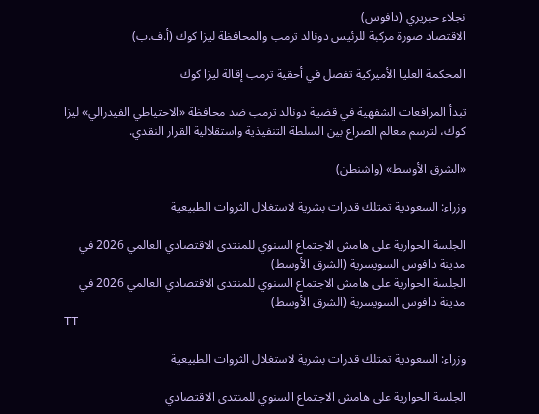نجلاء حبريري (دافوس)
الاقتصاد صورة مركبة للرئيس دونالد ترمب والمحافظة ليزا كوك (أ.ف.ب)

المحكمة العليا الأميركية تفصل في أحقية ترمب إقالة ليزا كوك

تبدأ المرافعات الشفهية في قضية دونالد ترمب ضد محافظة «الاحتياطي الفيدرالي» ليزا كوك، لترسم معالم الصراع بين السلطة التنفيذية واستقلالية القرار النقدي.

«الشرق الأوسط» (واشنطن)

وزراء: السعودية تمتلك قدرات بشرية لاستغلال الثروات الطبيعية

الجلسة الحوارية على هامش الاجتماع السنوي للمنتدى الاقتصادي العالمي 2026 في مدينة دافوس السويسرية (الشرق الأوسط)
الجلسة الحوارية على هامش الاجتماع السنوي للمنتدى الاقتصادي العالمي 2026 في مدينة دافوس السويسرية (الشرق الأوسط)
TT

وزراء: السعودية تمتلك قدرات بشرية لاستغلال الثروات الطبيعية

الجلسة الحوارية على هامش الاجتماع السنوي للمنتدى الاقتصادي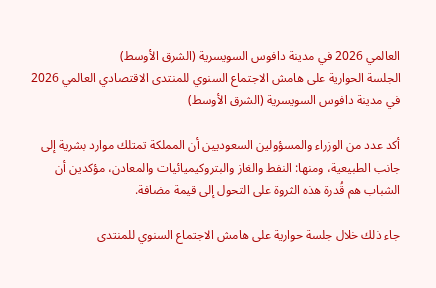العالمي 2026 في مدينة دافوس السويسرية (الشرق الأوسط)
الجلسة الحوارية على هامش الاجتماع السنوي للمنتدى الاقتصادي العالمي 2026 في مدينة دافوس السويسرية (الشرق الأوسط)

أكد عدد من الوزراء والمسؤولين السعوديين أن المملكة تمتلك موارد بشرية إلى جانب الطبيعية، ومنها: النفط والغاز والبتروكيميائيات والمعادن، مؤكدين أن الشباب هم قُدرة هذه الثروة على التحول إلى قيمة مضافة.

جاء ذلك خلال جلسة حوارية على هامش الاجتماع السنوي للمنتدى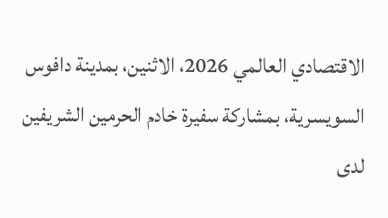الاقتصادي العالمي 2026، الاثنين، بمدينة دافوس السويسرية، بمشاركة سفيرة خادم الحرمين الشريفين لدى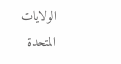الولايات المتحدة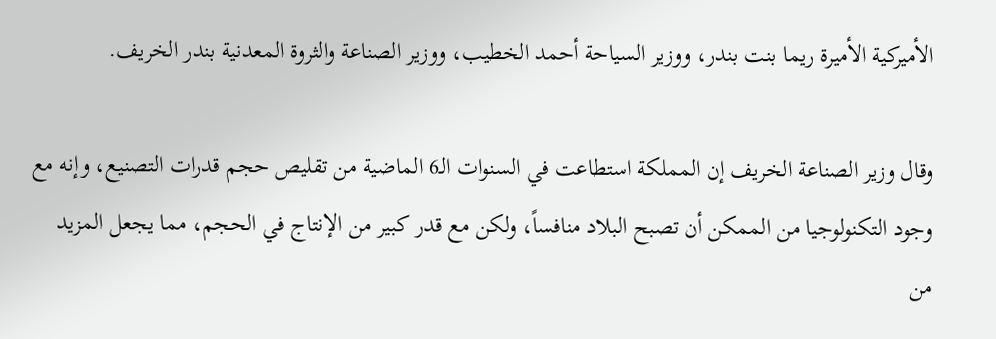الأميركية الأميرة ريما بنت بندر، ووزير السياحة أحمد الخطيب، ووزير الصناعة والثروة المعدنية بندر الخريف.

وقال وزير الصناعة الخريف إن المملكة استطاعت في السنوات الـ6 الماضية من تقليص حجم قدرات التصنيع، وإنه مع وجود التكنولوجيا من الممكن أن تصبح البلاد منافساً، ولكن مع قدر كبير من الإنتاج في الحجم، مما يجعل المزيد من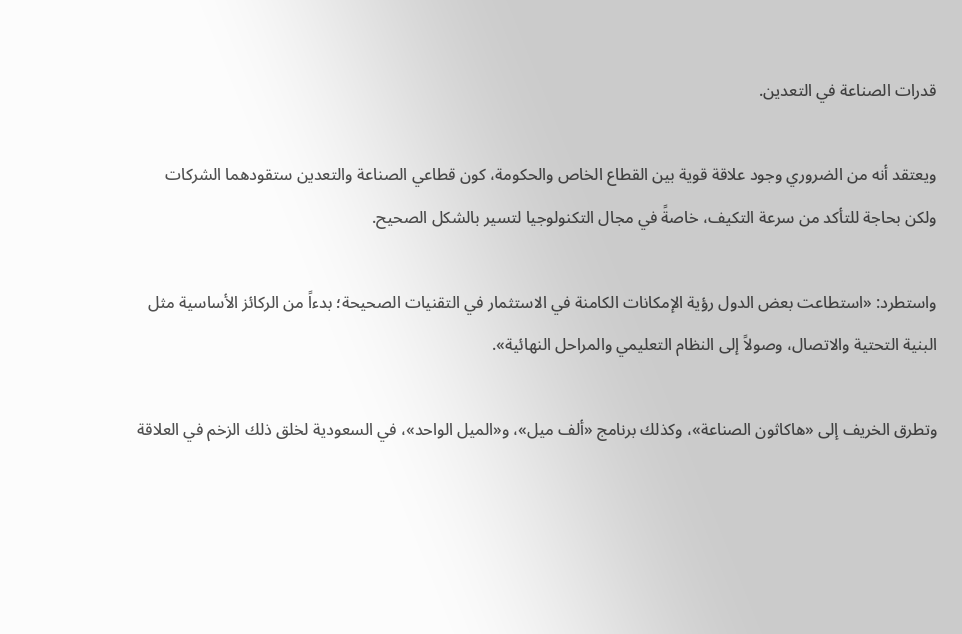قدرات الصناعة في التعدين.

ويعتقد أنه من الضروري وجود علاقة قوية بين القطاع الخاص والحكومة، كون قطاعي الصناعة والتعدين ستقودهما الشركات ولكن بحاجة للتأكد من سرعة التكيف، خاصةً في مجال التكنولوجيا لتسير بالشكل الصحيح.

واستطرد: «استطاعت بعض الدول رؤية الإمكانات الكامنة في الاستثمار في التقنيات الصحيحة؛ بدءاً من الركائز الأساسية مثل البنية التحتية والاتصال، وصولاً إلى النظام التعليمي والمراحل النهائية».

وتطرق الخريف إلى «هاكاثون الصناعة»، وكذلك برنامج «ألف ميل»، و«الميل الواحد»، في السعودية لخلق ذلك الزخم في العلاقة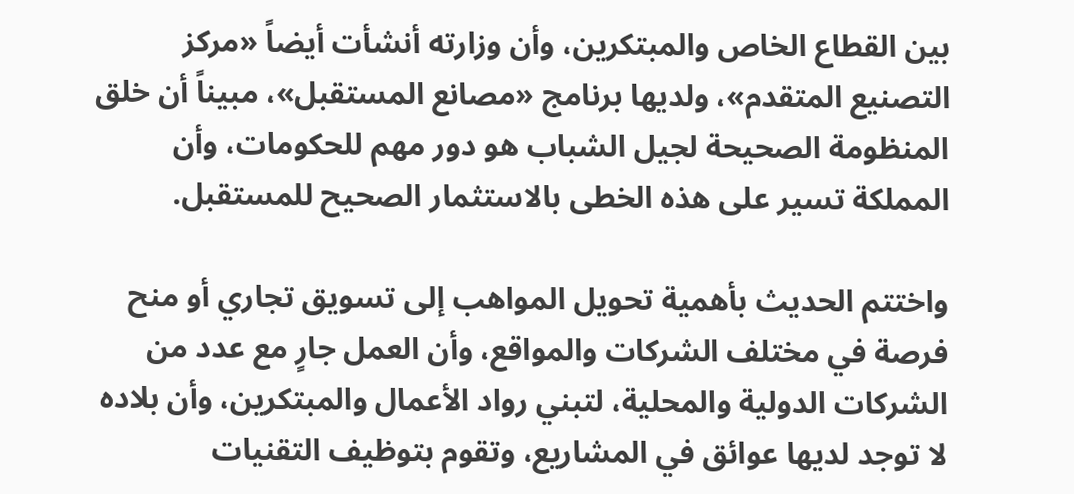بين القطاع الخاص والمبتكرين، وأن وزارته أنشأت أيضاً «مركز التصنيع المتقدم»، ولديها برنامج «مصانع المستقبل»، مبيناً أن خلق المنظومة الصحيحة لجيل الشباب هو دور مهم للحكومات، وأن المملكة تسير على هذه الخطى بالاستثمار الصحيح للمستقبل.

واختتم الحديث بأهمية تحويل المواهب إلى تسويق تجاري أو منح فرصة في مختلف الشركات والمواقع، وأن العمل جارٍ مع عدد من الشركات الدولية والمحلية، لتبني رواد الأعمال والمبتكرين، وأن بلاده لا توجد لديها عوائق في المشاريع، وتقوم بتوظيف التقنيات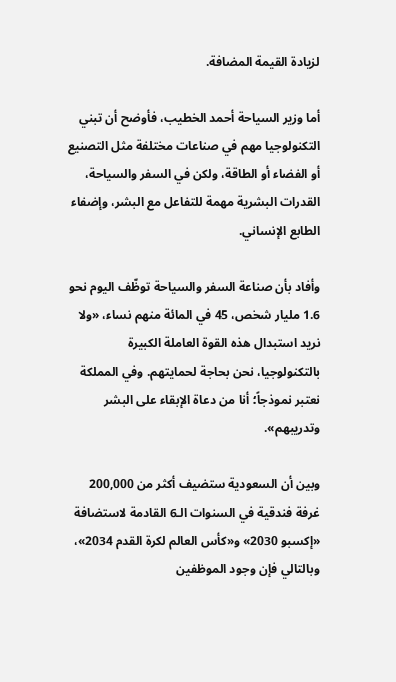لزيادة القيمة المضافة.

أما وزير السياحة أحمد الخطيب، فأوضح أن تبني التكنولوجيا مهم في صناعات مختلفة مثل التصنيع أو الفضاء أو الطاقة، ولكن في السفر والسياحة، القدرات البشرية مهمة للتفاعل مع البشر، وإضفاء الطابع الإنساني.

وأفاد بأن صناعة السفر والسياحة توظّف اليوم نحو 1.6 مليار شخص، 45 في المائة منهم نساء، «ولا نريد استبدال هذه القوة العاملة الكبيرة بالتكنولوجيا، نحن بحاجة لحمايتهم. وفي المملكة نعتبر نموذجاً؛ أنا من دعاة الإبقاء على البشر وتدريبهم».

وبين أن السعودية ستضيف أكثر من 200,000 غرفة فندقية في السنوات الـ6 القادمة لاستضافة «إكسبو 2030» و«كأس العالم لكرة القدم 2034»، وبالتالي فإن وجود الموظفين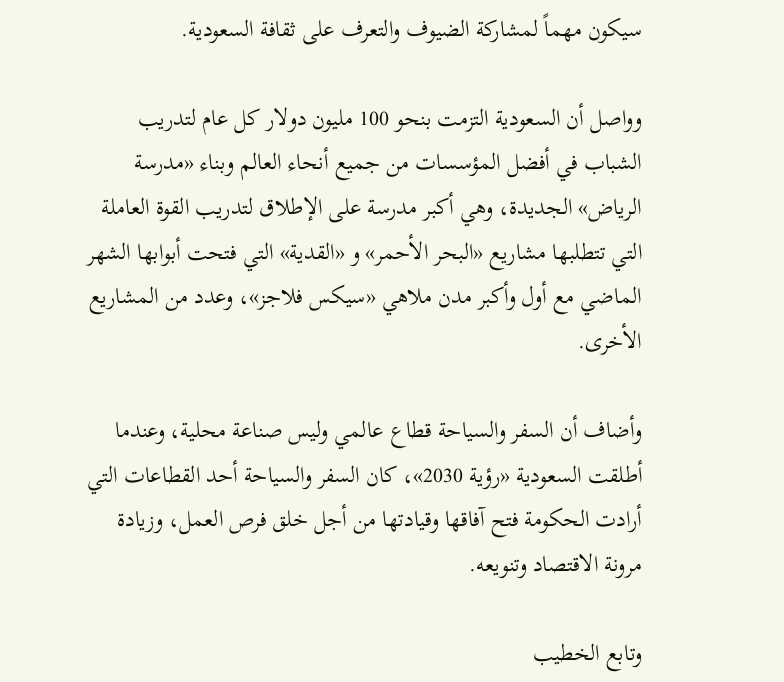سيكون مهماً لمشاركة الضيوف والتعرف على ثقافة السعودية.

وواصل أن السعودية التزمت بنحو 100 مليون دولار كل عام لتدريب الشباب في أفضل المؤسسات من جميع أنحاء العالم وبناء «مدرسة الرياض» الجديدة، وهي أكبر مدرسة على الإطلاق لتدريب القوة العاملة التي تتطلبها مشاريع «البحر الأحمر» و «القدية» التي فتحت أبوابها الشهر الماضي مع أول وأكبر مدن ملاهي «سيكس فلاجز»، وعدد من المشاريع الأخرى.

وأضاف أن السفر والسياحة قطاع عالمي وليس صناعة محلية، وعندما أطلقت السعودية «رؤية 2030»، كان السفر والسياحة أحد القطاعات التي أرادت الحكومة فتح آفاقها وقيادتها من أجل خلق فرص العمل، وزيادة مرونة الاقتصاد وتنويعه.

وتابع الخطيب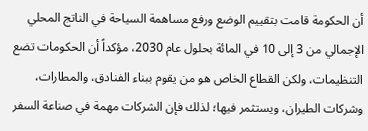أن الحكومة قامت بتقييم الوضع ورفع مساهمة السياحة في الناتج المحلي الإجمالي من 3 إلى 10 في المائة بحلول عام 2030، مؤكداً أن الحكومات تضع التنظيمات، ولكن القطاع الخاص هو من يقوم ببناء الفنادق، والمطارات، وشركات الطيران، ويستثمر فيها؛ لذلك فإن الشركات مهمة في صناعة السفر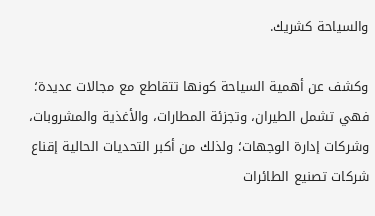والسياحة كشريك.

وكشف عن أهمية السياحة كونها تتقاطع مع مجالات عديدة؛ فهي تشمل الطيران، وتجزئة المطارات، والأغذية والمشروبات، وشركات إدارة الوجهات؛ ولذلك من أكبر التحديات الحالية إقناع شركات تصنيع الطائرات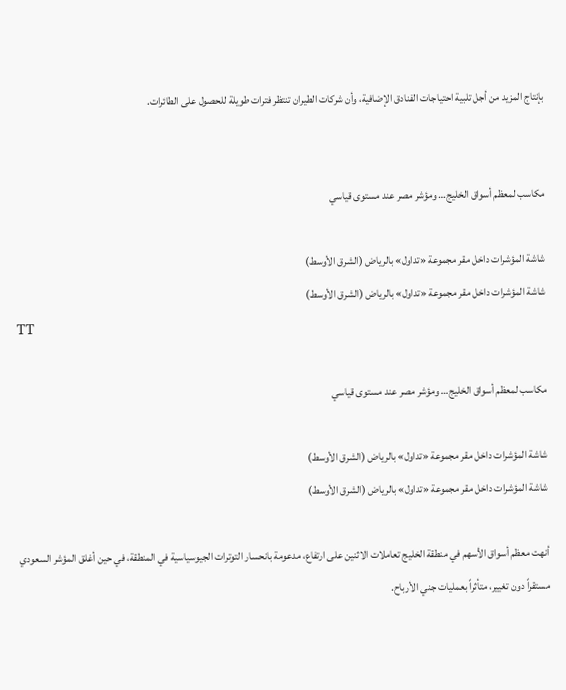بإنتاج المزيد من أجل تلبية احتياجات الفنادق الإضافية، وأن شركات الطيران تنتظر فترات طويلة للحصول على الطائرات.


مكاسب لمعظم أسواق الخليج… ومؤشر مصر عند مستوى قياسي

شاشة المؤشرات داخل مقر مجموعة «تداول» بالرياض (الشرق الأوسط)
شاشة المؤشرات داخل مقر مجموعة «تداول» بالرياض (الشرق الأوسط)
TT

مكاسب لمعظم أسواق الخليج… ومؤشر مصر عند مستوى قياسي

شاشة المؤشرات داخل مقر مجموعة «تداول» بالرياض (الشرق الأوسط)
شاشة المؤشرات داخل مقر مجموعة «تداول» بالرياض (الشرق الأوسط)

أنهت معظم أسواق الأسهم في منطقة الخليج تعاملات الاثنين على ارتفاع، مدعومة بانحسار التوترات الجيوسياسية في المنطقة، في حين أغلق المؤشر السعودي مستقراً دون تغيير، متأثراً بعمليات جني الأرباح.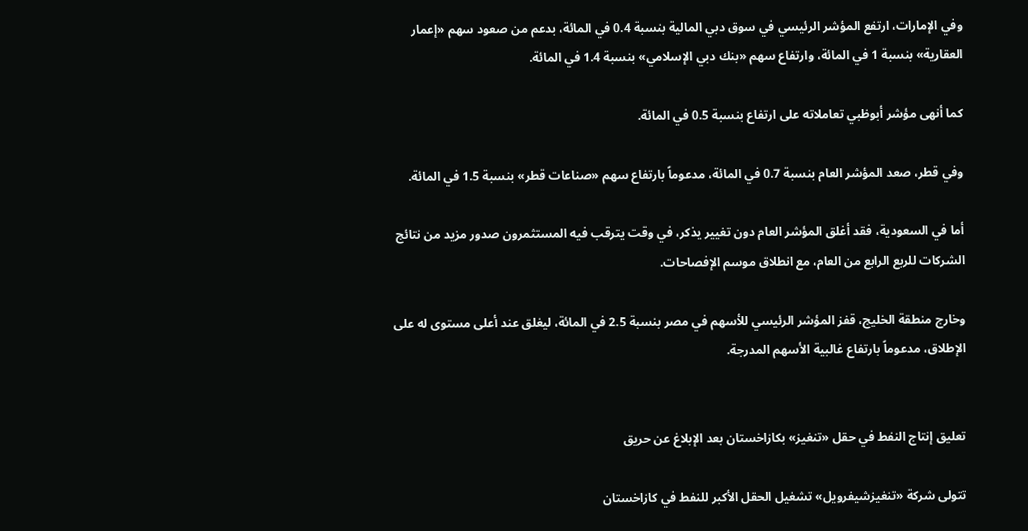وفي الإمارات، ارتفع المؤشر الرئيسي في سوق دبي المالية بنسبة 0.4 في المائة، بدعم من صعود سهم «إعمار العقارية» بنسبة 1 في المائة، وارتفاع سهم «بنك دبي الإسلامي» بنسبة 1.4 في المائة.

كما أنهى مؤشر أبوظبي تعاملاته على ارتفاع بنسبة 0.5 في المائة.

وفي قطر، صعد المؤشر العام بنسبة 0.7 في المائة، مدعوماً بارتفاع سهم «صناعات قطر» بنسبة 1.5 في المائة.

أما في السعودية، فقد أغلق المؤشر العام دون تغيير يذكر، في وقت يترقب فيه المستثمرون صدور مزيد من نتائج الشركات للربع الرابع من العام، مع انطلاق موسم الإفصاحات.

وخارج منطقة الخليج، قفز المؤشر الرئيسي للأسهم في مصر بنسبة 2.5 في المائة، ليغلق عند أعلى مستوى له على الإطلاق، مدعوماً بارتفاع غالبية الأسهم المدرجة.


تعليق إنتاج النفط في حقل «تنغيز» بكازاخستان بعد الإبلاغ عن حريق

تتولى شركة «تنغيزشيفرويل» تشغيل الحقل الأكبر للنفط في كازاخستان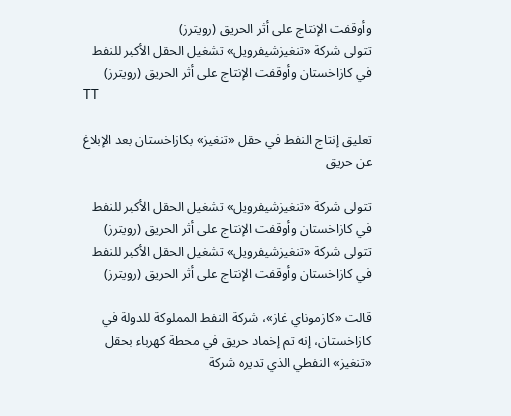وأوقفت الإنتاج على أثر الحريق (رويترز)
تتولى شركة «تنغيزشيفرويل» تشغيل الحقل الأكبر للنفط في كازاخستان وأوقفت الإنتاج على أثر الحريق (رويترز)
TT

تعليق إنتاج النفط في حقل «تنغيز» بكازاخستان بعد الإبلاغ عن حريق

تتولى شركة «تنغيزشيفرويل» تشغيل الحقل الأكبر للنفط في كازاخستان وأوقفت الإنتاج على أثر الحريق (رويترز)
تتولى شركة «تنغيزشيفرويل» تشغيل الحقل الأكبر للنفط في كازاخستان وأوقفت الإنتاج على أثر الحريق (رويترز)

قالت «كازموناي غاز»، شركة النفط المملوكة للدولة في كازاخستان، إنه تم إخماد حريق في محطة كهرباء بحقل «تنغيز» النفطي الذي تديره ‌شركة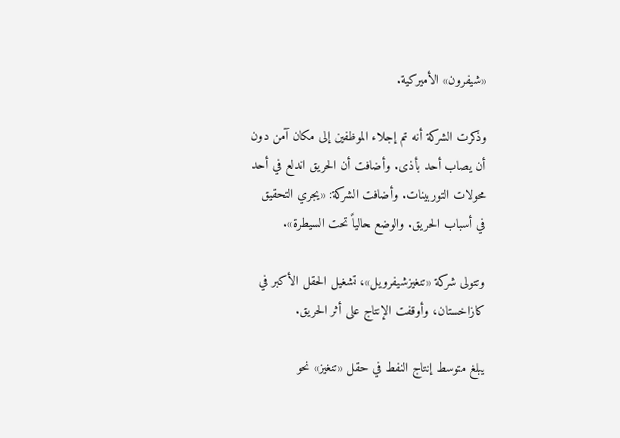«شيفرون» الأميركية.

وذكرت ‌الشركة ‌أنه تم إجلاء ‌الموظفين إلى مكان آمن دون أن يصاب أحد بأذى. وأضافت أن الحريق اندلع في أحد محولات التوربينات. وأضافت الشركة: «يجري التحقيق في ‌أسباب الحريق. والوضع ‍حالياً تحت السيطرة».

وتتولى شركة «تنغيزشيفرويل»، تشغيل الحقل الأكبر في كازاخستان، وأوقفت الإنتاج على أثر الحريق.

يبلغ متوسط إنتاج النفط في حقل «تنغيز» نحو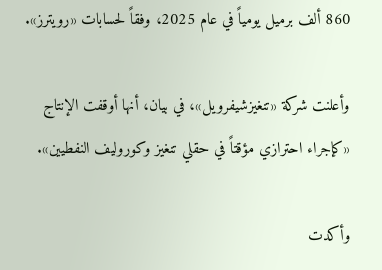860 ألف برميل يومياً في عام 2025، وفقاً لحسابات «رويترز».

وأعلنت شركة «تنغيزشيفرويل»، في بيان، أنها أوقفت الإنتاج «كإجراء احترازي مؤقتاً في حقلي تنغيز وكوروليف النفطيين».

وأكدت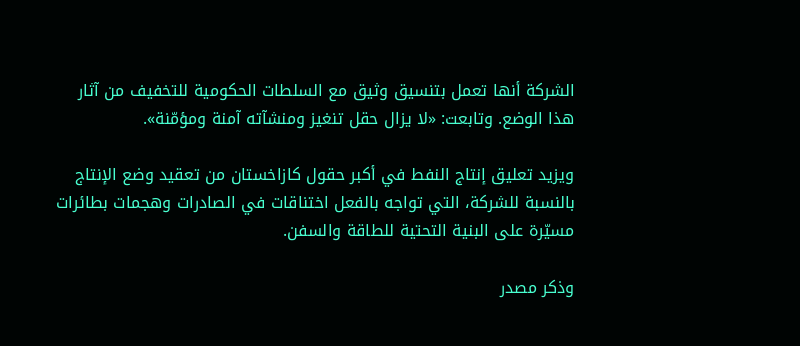الشركة أنها تعمل بتنسيق وثيق مع السلطات الحكومية للتخفيف من آثار هذا الوضع. وتابعت: «لا يزال حقل تنغيز ومنشآته آمنة ومؤمّنة».

ويزيد تعليق إنتاج النفط في أكبر حقول كازاخستان من تعقيد وضع الإنتاج بالنسبة للشركة، التي تواجه بالفعل اختناقات في الصادرات وهجمات بطائرات مسيّرة على البنية التحتية للطاقة والسفن.

وذكر مصدر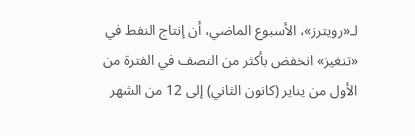لـ«رويترز»، الأسبوع الماضي، أن إنتاج النفط في «تنغيز» انخفض بأكثر من النصف في الفترة من الأول من يناير (كانون الثاني) إلى 12 من الشهر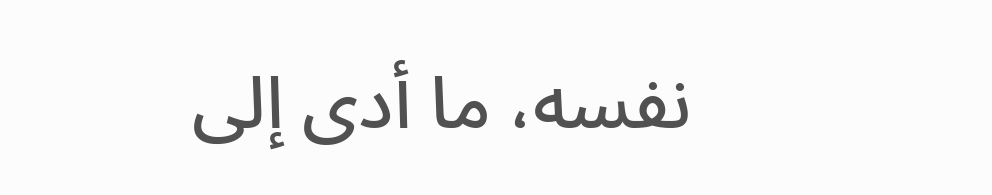نفسه، ما أدى إلى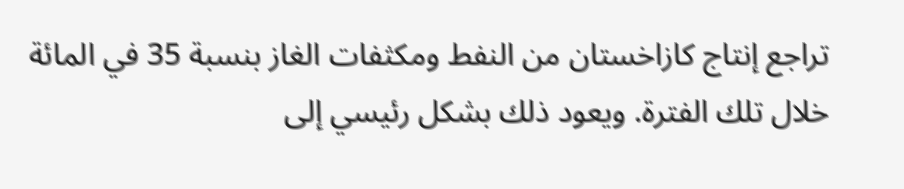تراجع إنتاج كازاخستان من النفط ومكثفات الغاز بنسبة 35 في المائة خلال تلك الفترة. ويعود ذلك بشكل رئيسي إلى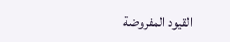القيود المفروضة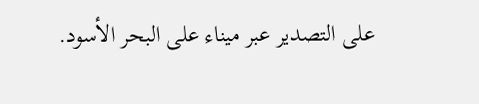على التصدير عبر ميناء على البحر الأسود.